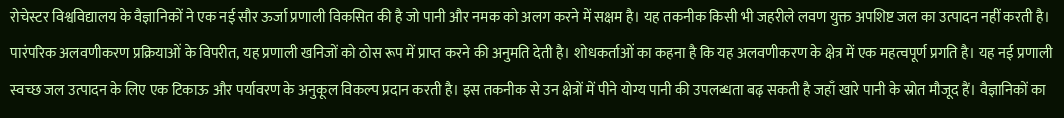रोचेस्टर विश्वविद्यालय के वैज्ञानिकों ने एक नई सौर ऊर्जा प्रणाली विकसित की है जो पानी और नमक को अलग करने में सक्षम है। यह तकनीक किसी भी जहरीले लवण युक्त अपशिष्ट जल का उत्पादन नहीं करती है। पारंपरिक अलवणीकरण प्रक्रियाओं के विपरीत, यह प्रणाली खनिजों को ठोस रूप में प्राप्त करने की अनुमति देती है। शोधकर्ताओं का कहना है कि यह अलवणीकरण के क्षेत्र में एक महत्वपूर्ण प्रगति है। यह नई प्रणाली स्वच्छ जल उत्पादन के लिए एक टिकाऊ और पर्यावरण के अनुकूल विकल्प प्रदान करती है। इस तकनीक से उन क्षेत्रों में पीने योग्य पानी की उपलब्धता बढ़ सकती है जहाँ खारे पानी के स्रोत मौजूद हैं। वैज्ञानिकों का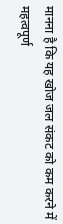मानना है कि यह खोज जल संकट को कम करने में महत्वपूर्ण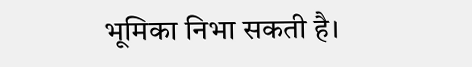भूमिका निभा सकती है।